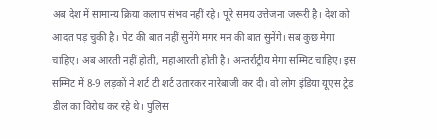अब देश में सामान्य क्रिया कलाप संभव नहीं रहे। पूरे समय उत्तेजना जरूरी है। देश को आदत पड़ चुकी है। पेट की बात नहीं सुनेंगे मगर मन की बात सुनेंगे। सब कुछ मेगा चाहिए। अब आरती नहीं होती, महाआरती होती है। अन्तर्राट्रीय मेगा सम्मिट चाहिए। इस सम्मिट में 8-9 लड़कों ने शर्ट टी शर्ट उतारकर नारेबाजी कर दी। वो लोग इंडिया यूएस ट्रेड डील का विरोध कर रहे थे। पुलिस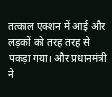तत्काल एक्शन में आई और लड़कों को तरह तरह से पकड़ा गया। और प्रधानमंत्री ने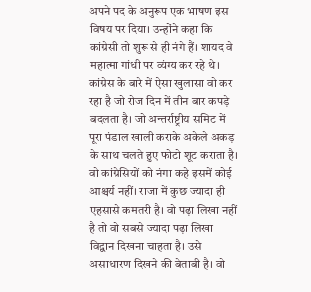अपने पद के अनुरूप एक भाषण इस विषय पर दिया। उन्होंने कहा कि कांग्रेसी तो शुरू से ही नंगे हैं। शायद वे महात्मा गांधी पर व्यंग्य कर रहे थे।
कांग्रेस के बारे में ऐसा खुलासा वो कर रहा है जो रोज दिन में तीन बार कपड़े बदलता है। जो अन्तर्राष्ट्रीय समिट में पूरा पंडाल खाली कराके अकेले अकड़ के साथ चलते हुए फोटो शूट कराता है। वो कांग्रेसियों को नंगा कहे इसमें कोई आश्चर्य नहीं। राजा में कुछ ज्यादा ही एहसासे कमतरी है। वो पढ़ा लिखा नहीं है तो वो सबसे ज्यादा पढ़ा लिखा विद्वान दिखना चाहता है। उसे असाधारण दिखने की बेताबी है। वो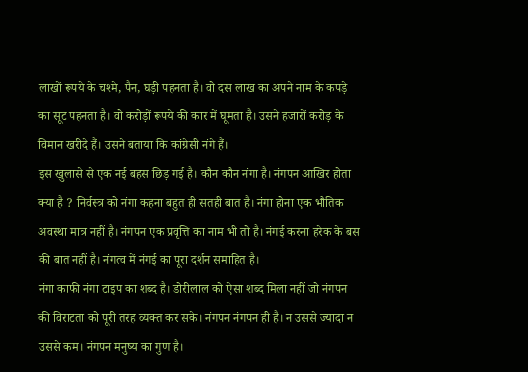लाखों रूपये के चश्मे, पैन, घड़ी पहनता है। वो दस लाख का अपने नाम के कपड़े का सूट पहनता है। वो करोड़ों रूपये की कार में घूमता है। उसने हजारों करोड़ के विमान खरीदे हैं। उसने बताया कि कांग्रेसी नंगे हैं।
इस खुलासे से एक नई बहस छिड़ गई है। कौन कौन नंगा है। नंगपन आखिर होता क्या है ? निर्वस्त्र को नंगा कहना बहुत ही सतही बात है। नंगा होना एक भौतिक अवस्था मात्र नहीं है। नंगपन एक प्रवृत्ति का नाम भी तो है। नंगई करना हरेक के बस की बात नहीं है। नंगत्व में नंगई का पूरा दर्शन समाहित है।
नंगा काफी नंगा टाइप का शब्द है। डोरीलाल को ऐसा शब्द मिला नहीं जो नंगपन की विराटता को पूरी तरह व्यक्त कर सके। नंगपन नंगपन ही है। न उससे ज्यादा न उससे कम। नंगपन मनुष्य का गुण है।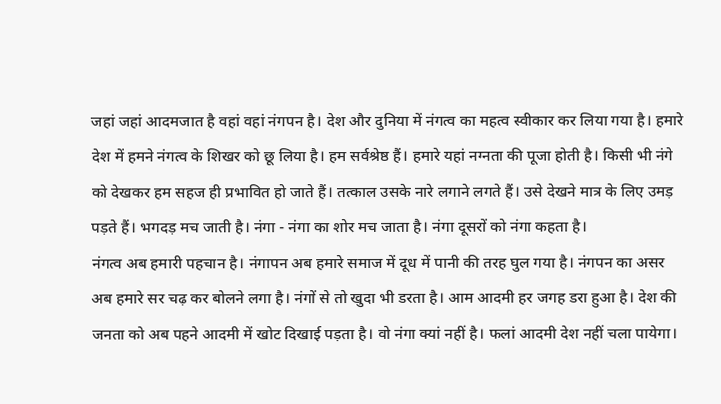जहां जहां आदमजात है वहां वहां नंगपन है। देश और दुनिया में नंगत्व का महत्व स्वीकार कर लिया गया है। हमारे देश में हमने नंगत्व के शिखर को छू लिया है। हम सर्वश्रेष्ठ हैं। हमारे यहां नग्नता की पूजा होती है। किसी भी नंगे को देखकर हम सहज ही प्रभावित हो जाते हैं। तत्काल उसके नारे लगाने लगते हैं। उसे देखने मात्र के लिए उमड़ पड़ते हैं। भगदड़ मच जाती है। नंगा - नंगा का शोर मच जाता है। नंगा दूसरों को नंगा कहता है।
नंगत्व अब हमारी पहचान है। नंगापन अब हमारे समाज में दूध में पानी की तरह घुल गया है। नंगपन का असर अब हमारे सर चढ़ कर बोलने लगा है। नंगों से तो खुदा भी डरता है। आम आदमी हर जगह डरा हुआ है। देश की जनता को अब पहने आदमी में खोट दिखाई पड़ता है। वो नंगा क्यां नहीं है। फलां आदमी देश नहीं चला पायेगा।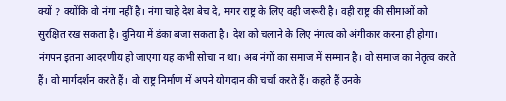क्यों ? क्योंकि वो नंगा नहीं है। नंगा चाहे देश बेच दे, मगर राष्ट्र के लिए वही जरूरी है। वही राष्ट्र की सीमाओं को सुरक्षित रख सकता है। दुनिया में डंका बजा सकता है। देश को चलाने के लिए नंगत्व को अंगीकार करना ही होगा।
नंगपन इतना आदरणीय हो जाएगा यह कभी सोचा न था। अब नंगों का समाज में सम्मान है। वो समाज का नेतृत्व करते हैं। वो मार्गदर्शन करते हैं। वो राष्ट्र निर्माण में अपने योगदान की चर्चा करते हैं। कहते हैं उनके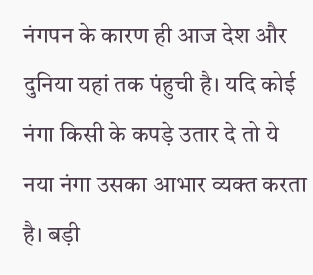नंगपन के कारण ही आज देश और दुनिया यहां तक पंहुची है। यदि कोई नंगा किसी के कपड़े उतार दे तो ये नया नंगा उसका आभार व्यक्त करता है। बड़ी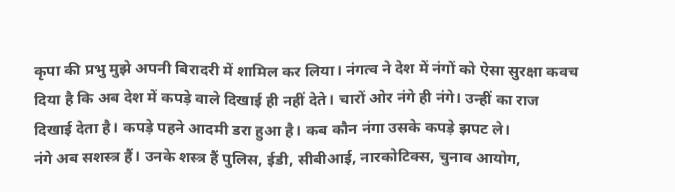कृपा की प्रभु मुझे अपनी बिरादरी में शामिल कर लिया। नंगत्व ने देश में नंगों को ऐसा सुरक्षा कवच दिया है कि अब देश में कपड़े वाले दिखाई ही नहीं देते। चारों ओर नंगे ही नंगे। उन्हीं का राज दिखाई देता है। कपड़े पहने आदमी डरा हुआ है। कब कौन नंगा उसके कपड़े झपट ले।
नंगे अब सशस्त्र हैं। उनके शस्त्र हैं पुलिस, ईडी, सीबीआई, नारकोटिक्स, चुनाव आयोग,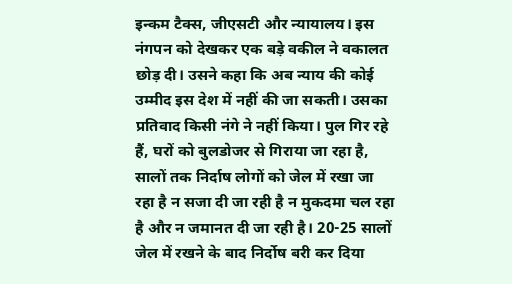इन्कम टैक्स, जीएसटी और न्यायालय। इस नंगपन को देखकर एक बड़े वकील ने वकालत छोड़ दी। उसने कहा कि अब न्याय की कोई उम्मीद इस देश में नहीं की जा सकती। उसका प्रतिवाद किसी नंगे ने नहीं किया। पुल गिर रहे हैं, घरों को बुलडोजर से गिराया जा रहा है, सालों तक निर्दाष लोगों को जेल में रखा जा रहा है न सजा दी जा रही है न मुकदमा चल रहा है और न जमानत दी जा रही है। 20-25 सालों जेल में रखने के बाद निर्दोष बरी कर दिया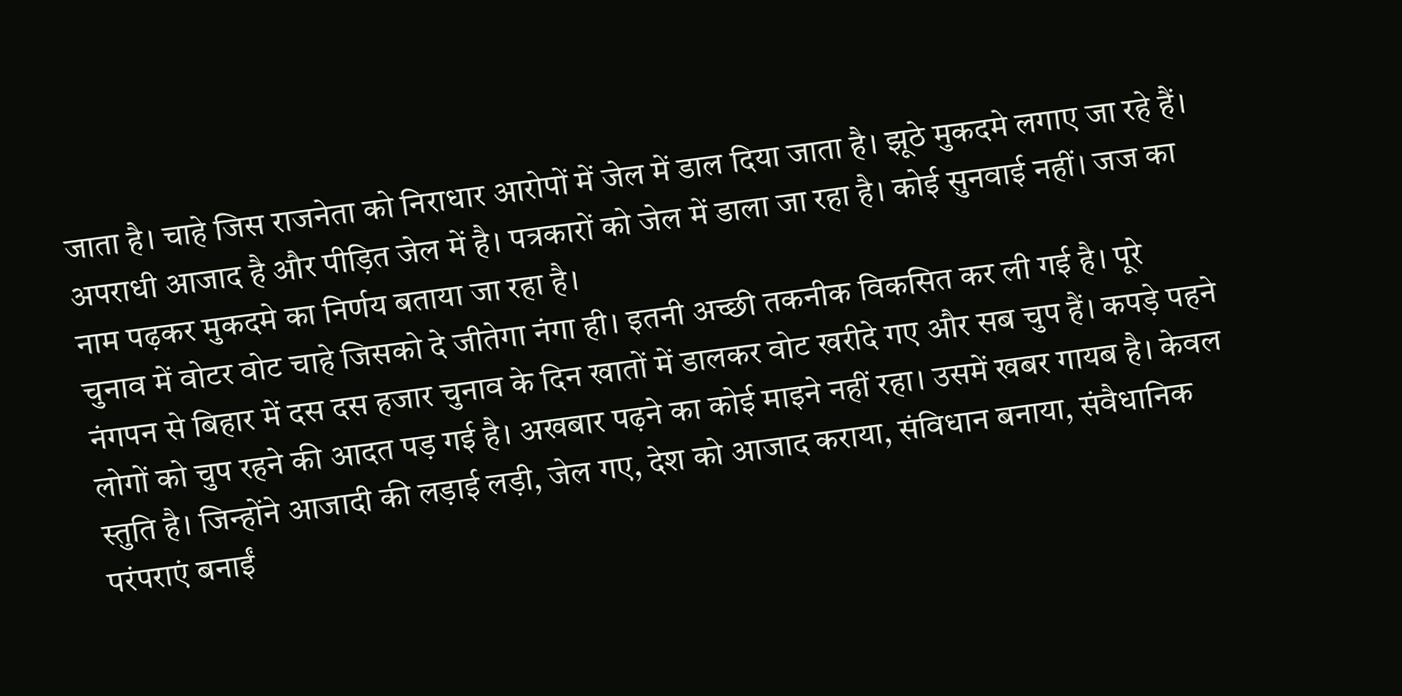जाता है। चाहे जिस राजनेता को निराधार आरोपों में जेल में डाल दिया जाता है। झूठे मुकदमे लगाए जा रहे हैं। अपराधी आजाद है और पीड़ित जेल में है। पत्रकारों को जेल में डाला जा रहा है। कोई सुनवाई नहीं। जज का नाम पढ़कर मुकदमे का निर्णय बताया जा रहा है।
चुनाव में वोटर वोट चाहे जिसको दे जीतेगा नंगा ही। इतनी अच्छी तकनीक विकसित कर ली गई है। पूरे नंगपन से बिहार में दस दस हजार चुनाव के दिन खातों में डालकर वोट खरीदे गए और सब चुप हैं। कपड़े पहने लोगों को चुप रहने की आदत पड़ गई है। अखबार पढ़ने का कोई माइने नहीं रहा। उसमें खबर गायब है। केवल स्तुति है। जिन्होंने आजादी की लड़ाई लड़ी, जेल गए, देश को आजाद कराया, संविधान बनाया, संवैधानिक परंपराएं बनाईं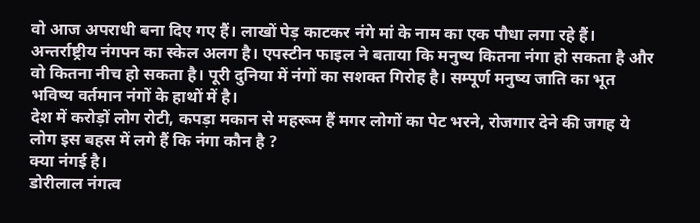वो आज अपराधी बना दिए गए हैं। लाखों पेड़ काटकर नंगे मां के नाम का एक पौधा लगा रहे हैं।
अन्तर्राष्ट्रीय नंगपन का स्केल अलग है। एपस्टीन फाइल ने बताया कि मनुष्य कितना नंगा हो सकता है और वो कितना नीच हो सकता है। पूरी दुनिया में नंगों का सशक्त गिरोह है। सम्पूर्ण मनुष्य जाति का भूत भविष्य वर्तमान नंगों के हाथों में है।
देश में करोड़ों लोग रोटी, कपड़ा मकान से महरूम हैं मगर लोगों का पेट भरने, रोजगार देने की जगह ये लोग इस बहस में लगे हैं कि नंगा कौन है ?
क्या नंगई है।
डोरीलाल नंगत्व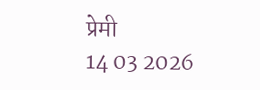प्रेमी
14 03 2026